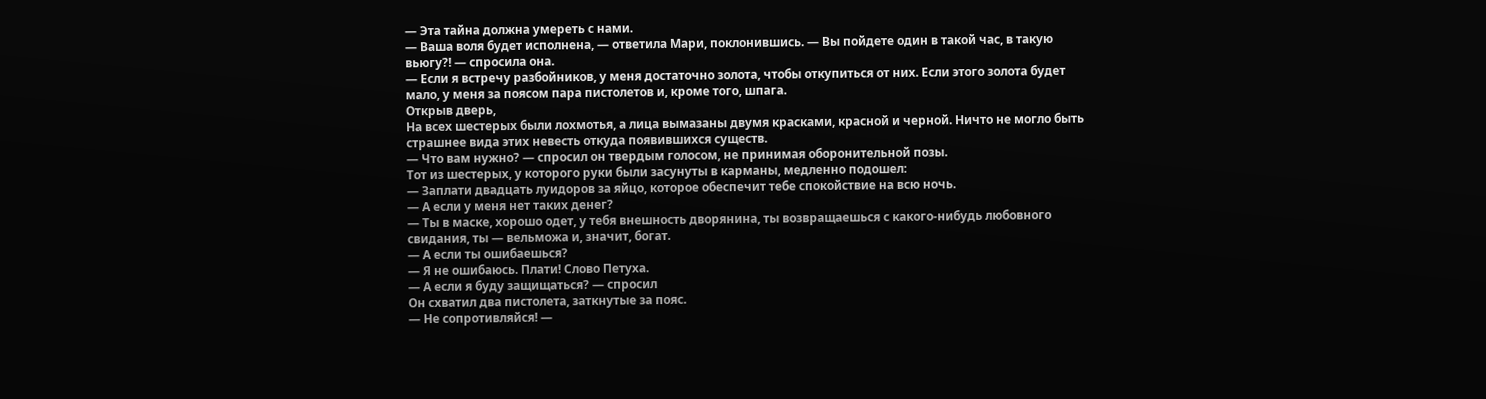— Эта тайна должна умереть с нами.
— Ваша воля будет исполнена, — ответила Мари, поклонившись. — Вы пойдете один в такой час, в такую вьюгу?! — спросила она.
— Если я встречу разбойников, у меня достаточно золота, чтобы откупиться от них. Если этого золота будет мало, у меня за поясом пара пистолетов и, кроме того, шпага.
Открыв дверь,
На всех шестерых были лохмотья, а лица вымазаны двумя красками, красной и черной. Ничто не могло быть страшнее вида этих невесть откуда появившихся существ.
— Что вам нужно? — спросил он твердым голосом, не принимая оборонительной позы.
Тот из шестерых, у которого руки были засунуты в карманы, медленно подошел:
— Заплати двадцать луидоров за яйцо, которое обеспечит тебе спокойствие на всю ночь.
— А если у меня нет таких денег?
— Ты в маске, хорошо одет, у тебя внешность дворянина, ты возвращаешься с какого-нибудь любовного свидания, ты — вельможа и, значит, богат.
— А если ты ошибаешься?
— Я не ошибаюсь. Плати! Слово Петуха.
— А если я буду защищаться? — спросил
Он схватил два пистолета, заткнутые за пояс.
— Не сопротивляйся! —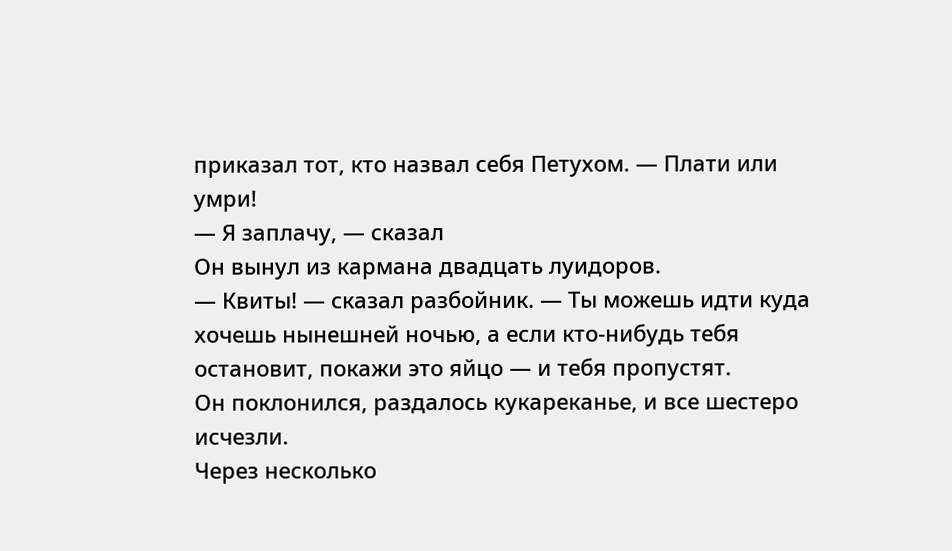приказал тот, кто назвал себя Петухом. — Плати или умри!
— Я заплачу, — сказал
Он вынул из кармана двадцать луидоров.
— Квиты! — сказал разбойник. — Ты можешь идти куда хочешь нынешней ночью, а если кто-нибудь тебя остановит, покажи это яйцо — и тебя пропустят.
Он поклонился, раздалось кукареканье, и все шестеро исчезли.
Через несколько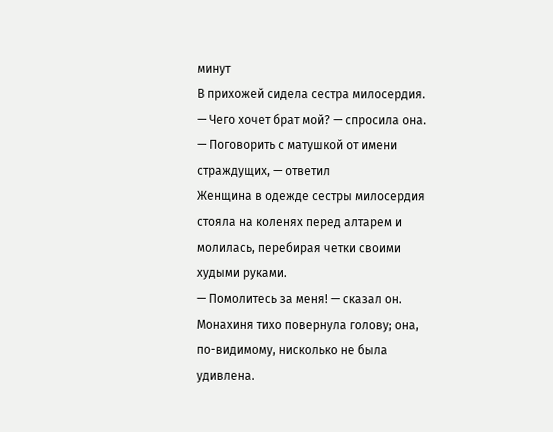минут
В прихожей сидела сестра милосердия.
— Чего хочет брат мой? — спросила она.
— Поговорить с матушкой от имени страждущих, — ответил
Женщина в одежде сестры милосердия стояла на коленях перед алтарем и молилась, перебирая четки своими худыми руками.
— Помолитесь за меня! — сказал он.
Монахиня тихо повернула голову; она, по-видимому, нисколько не была удивлена.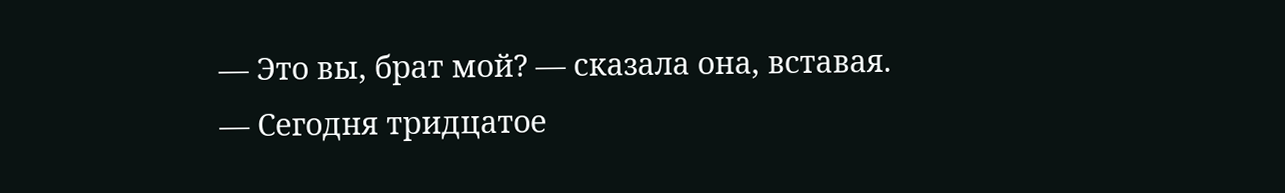— Это вы, брат мой? — сказала она, вставая.
— Сегодня тридцатое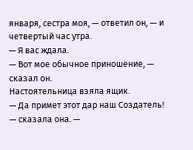января, сестра моя, — ответил он, — и четвертый час утра.
— Я вас ждала.
— Вот мое обычное приношение, — сказал он.
Настоятельница взяла ящик.
— Да примет этот дар наш Создатель! — сказала она. —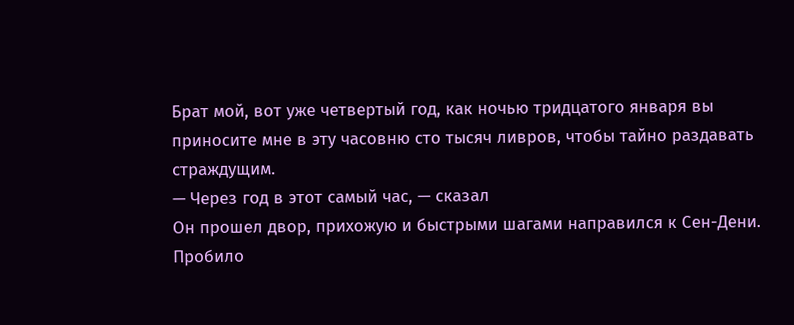Брат мой, вот уже четвертый год, как ночью тридцатого января вы приносите мне в эту часовню сто тысяч ливров, чтобы тайно раздавать страждущим.
— Через год в этот самый час, — сказал
Он прошел двор, прихожую и быстрыми шагами направился к Сен-Дени.
Пробило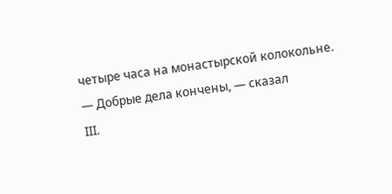четыре часа на монастырской колокольне.
— Добрые дела кончены, — сказал
III.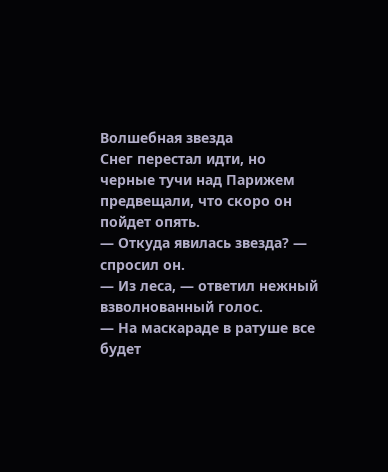Волшебная звезда
Снег перестал идти, но черные тучи над Парижем предвещали, что скоро он пойдет опять.
— Откуда явилась звезда? — спросил он.
— Из леса, — ответил нежный взволнованный голос.
— На маскараде в ратуше все будет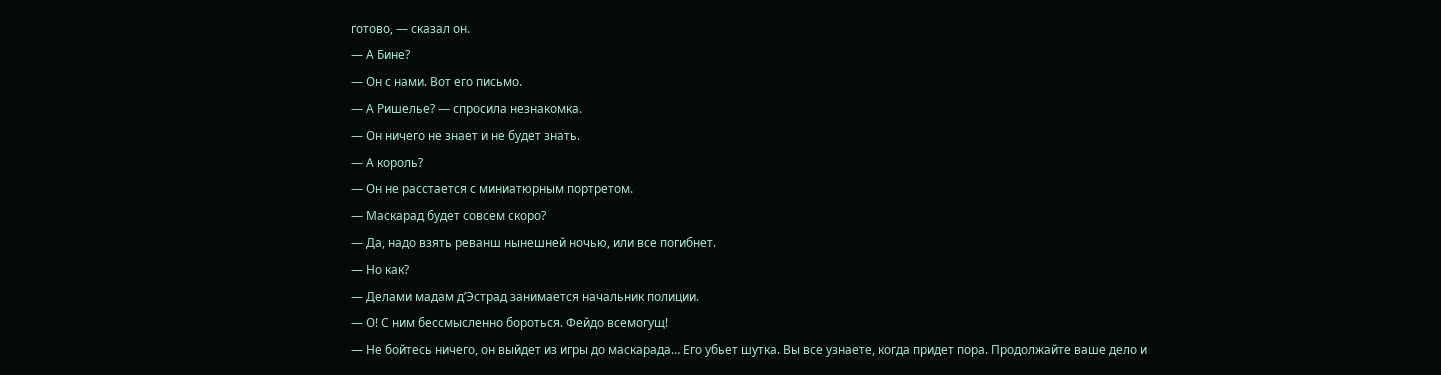готово, — сказал он.
— А Бине?
— Он с нами. Вот его письмо.
— А Ришелье? — спросила незнакомка.
— Он ничего не знает и не будет знать.
— А король?
— Он не расстается с миниатюрным портретом.
— Маскарад будет совсем скоро?
— Да, надо взять реванш нынешней ночью, или все погибнет.
— Но как?
— Делами мадам д’Эстрад занимается начальник полиции.
— О! С ним бессмысленно бороться. Фейдо всемогущ!
— Не бойтесь ничего, он выйдет из игры до маскарада… Его убьет шутка. Вы все узнаете, когда придет пора. Продолжайте ваше дело и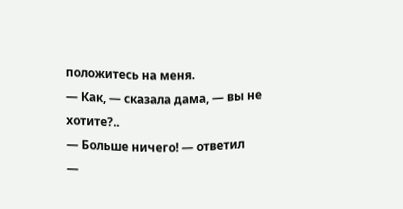положитесь на меня.
— Как, — сказала дама, — вы не хотите?..
— Больше ничего! — ответил
—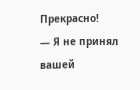Прекрасно!
— Я не принял вашей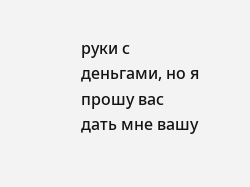руки с деньгами, но я прошу вас дать мне вашу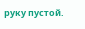руку пустой.